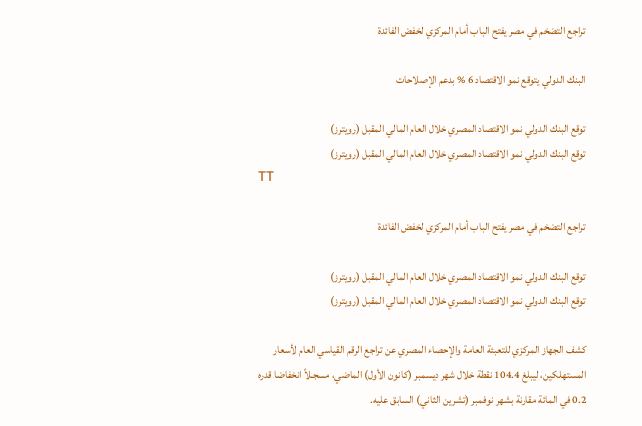تراجع التضخم في مصر يفتح الباب أمام المركزي لخفض الفائدة

البنك الدولي يتوقع نمو الاقتصاد 6 % بدعم الإصلاحات

توقع البنك الدولي نمو الاقتصاد المصري خلال العام المالي المقبل (رويترز)
توقع البنك الدولي نمو الاقتصاد المصري خلال العام المالي المقبل (رويترز)
TT

تراجع التضخم في مصر يفتح الباب أمام المركزي لخفض الفائدة

توقع البنك الدولي نمو الاقتصاد المصري خلال العام المالي المقبل (رويترز)
توقع البنك الدولي نمو الاقتصاد المصري خلال العام المالي المقبل (رويترز)

كشف الجهاز المركزي للتعبئة العامة والإحصاء المصري عن تراجع الرقم القياسي العام لأسعار المستهلكين، ليبلغ 104.4 نقطة خلال شهر ديسمبر (كانون الأول) الماضي، مسجـلاً انخفاضا قدره 0.2 في المائة مقارنة بشهر نوفمبر (تشرين الثاني) السابق عليه.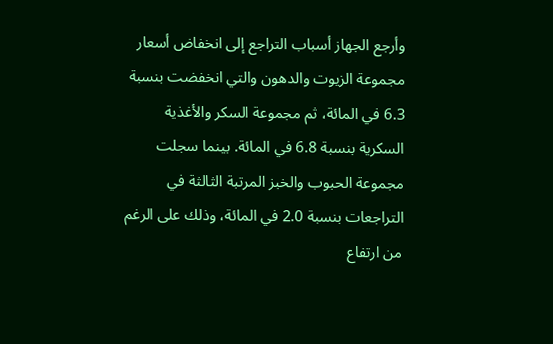وأرجع الجهاز أسباب التراجع إلى انخفاض أسعار مجموعة الزيوت والدهون والتي انخفضت بنسبة 6.3 في المائة، ثم مجموعة السكر والأغذية السكرية بنسبة 6.8 في المائة. بينما سجلت مجموعة الحبوب والخبز المرتبة الثالثة في التراجعات بنسبة 2.0 في المائة، وذلك على الرغم من ارتفاع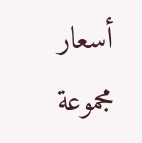أسعار مجموعة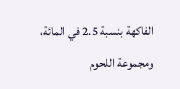الفاكهة بنسبة 2.5 في المائة، ومجموعة اللحوم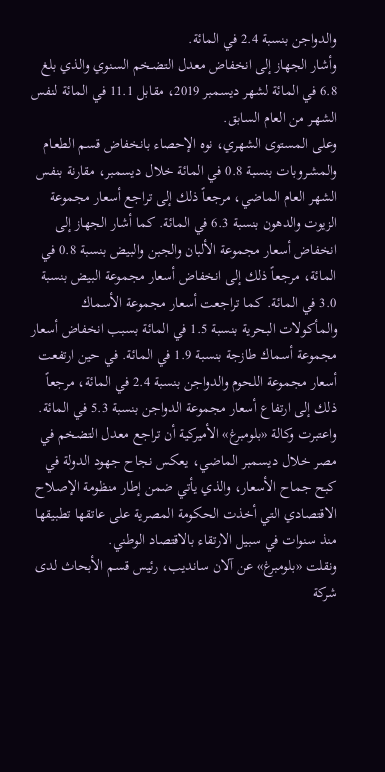والدواجن بنسبة 2.4 في المائة.
وأشار الجهاز إلى انخفاض معدل التضـخم السنوي والذي بلغ 6.8 في المائة لشهر ديسمبر 2019، مقابل 11.1 في المائة لنفس الشهـر من العام السابق.
وعلى المستوى الشهري، نوه الإحصاء بانخفاض قسم الطعـام والمشـروبات بنسبة 0.8 في المائة خلال ديسمبر، مقارنة بنفس الشهر العام الماضي، مرجعاً ذلك إلى تراجع أسعار مجموعة الزيوت والدهون بنسبة 6.3 في المائة. كما أشار الجهاز إلى انخفاض أسعار مجموعة الألبان والجبن والبيض بنسبة 0.8 في المائة، مرجعاً ذلك إلى انخفاض أسعار مجموعة البيض بنسبة 3.0 في المائة. كما تراجعت أسعار مجموعة الأسماك والمأكولات البحرية بنسبة 1.5 في المائة بسبب انخفاض أسعار مجموعة أسماك طازجة بنسبة 1.9 في المائة. في حين ارتفعت أسعار مجموعة اللحوم والدواجن بنسبة 2.4 في المائة، مرجعاً ذلك إلى ارتفاع أسعار مجموعة الدواجن بنسبة 5.3 في المائة.
واعتبرت وكالة «بلومبرغ» الأميركية أن تراجع معدل التضخم في مصر خلال ديسمبر الماضي، يعكس نجاح جهود الدولة في كبح جماح الأسعار، والذي يأتي ضمن إطار منظومة الإصلاح الاقتصادي التي أخذت الحكومة المصرية على عاتقها تطبيقها منذ سنوات في سبيل الارتقاء بالاقتصاد الوطني.
ونقلت «بلومبرغ» عن آلان سانديب، رئيس قسم الأبحاث لدى شركة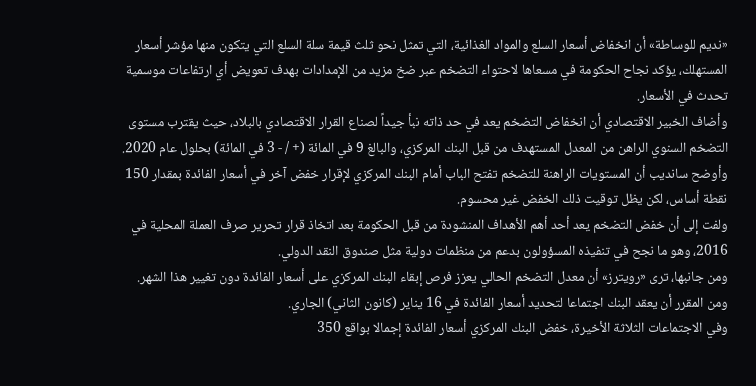«نديم للوساطة» أن انخفاض أسعار السلع والمواد الغذائية، التي تمثل نحو ثلث قيمة سلة السلع التي يتكون منها مؤشر أسعار المستهلك، يؤكد نجاح الحكومة في مسعاها لاحتواء التضخم عبر ضخ مزيد من الإمدادات بهدف تعويض أي ارتفاعات موسمية تحدث في الأسعار.
وأضاف الخبير الاقتصادي أن انخفاض التضخم يعد في حد ذاته نبأ جيداً لصناع القرار الاقتصادي بالبلاد، حيث يقترب مستوى التضخم السنوي الراهن من المعدل المستهدف من قبل البنك المركزي، والبالغ 9 في المائة (+ / - 3 في المائة) بحلول عام 2020.
وأوضح سانديب أن المستويات الراهنة للتضخم تفتح الباب أمام البنك المركزي لإقرار خفض آخر في أسعار الفائدة بمقدار 150 نقطة أساس، لكن يظل توقيت ذلك الخفض غير محسوم.
ولفت إلى أن خفض التضخم يعد أحد أهم الأهداف المنشودة من قبل الحكومة بعد اتخاذ قرار تحرير صرف العملة المحلية في 2016، وهو ما نجح في تنفيذه المسؤولون بدعم من منظمات دولية مثل صندوق النقد الدولي.
ومن جانبها، ترى «رويترز» أن معدل التضخم الحالي يعزز فرص إبقاء البنك المركزي على أسعار الفائدة دون تغيير هذا الشهر. ومن المقرر أن يعقد البنك اجتماعا لتحديد أسعار الفائدة في 16 يناير (كانون الثاني) الجاري.
وفي الاجتماعات الثلاثة الأخيرة، خفض البنك المركزي أسعار الفائدة إجمالا بواقع 350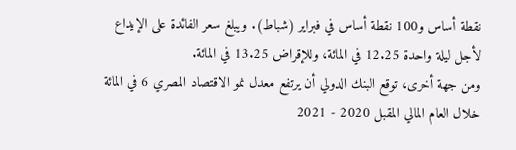نقطة أساس و100 نقطة أساس في فبراير (شباط). ويبلغ سعر الفائدة على الإيداع لأجل ليلة واحدة 12.25 في المائة، وللإقراض 13.25 في المائة.
ومن جهة أخرى، توقع البنك الدولي أن يرتفع معدل نمو الاقتصاد المصري 6 في المائة خلال العام المالي المقبل 2020 - 2021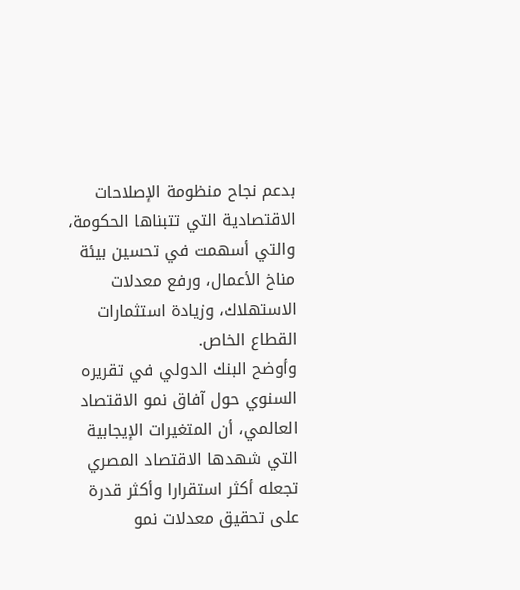بدعم نجاح منظومة الإصلاحات الاقتصادية التي تتبناها الحكومة، والتي أسهمت في تحسين بيئة مناخ الأعمال، ورفع معدلات الاستهلاك، وزيادة استثمارات القطاع الخاص.
وأوضح البنك الدولي في تقريره السنوي حول آفاق نمو الاقتصاد العالمي، أن المتغيرات الإيجابية التي شهدها الاقتصاد المصري تجعله أكثر استقرارا وأكثر قدرة على تحقيق معدلات نمو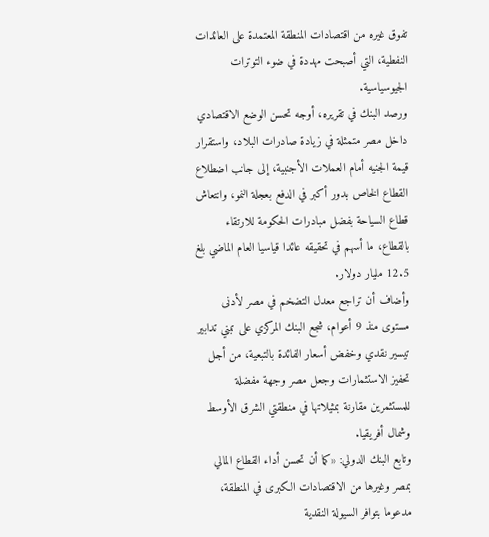تفوق غيره من اقتصادات المنطقة المعتمدة على العائدات النفطية، التي أصبحت مهددة في ضوء التوترات الجيوسياسية.
ورصد البنك في تقريره، أوجه تحسن الوضع الاقتصادي داخل مصر متمثلة في زيادة صادرات البلاد، واستقرار قيمة الجنيه أمام العملات الأجنبية، إلى جانب اضطلاع القطاع الخاص بدور أكبر في الدفع بعجلة النمو، وانتعاش قطاع السياحة بفضل مبادرات الحكومة للارتقاء بالقطاع، ما أسهم في تحقيقه عائدا قياسيا العام الماضي بلغ 12.5 مليار دولار.
وأضاف أن تراجع معدل التضخم في مصر لأدنى مستوى منذ 9 أعوام، شجع البنك المركزي على تبني تدابير تيسير نقدي وخفض أسعار الفائدة بالتبعية، من أجل تحفيز الاستثمارات وجعل مصر وجهة مفضلة للمستثمرين مقارنة بمثيلاتها في منطقتي الشرق الأوسط وشمال أفريقيا.
وتابع البنك الدولي: «كما أن تحسن أداء القطاع المالي بمصر وغيرها من الاقتصادات الكبرى في المنطقة، مدعوما بتوافر السيولة النقدية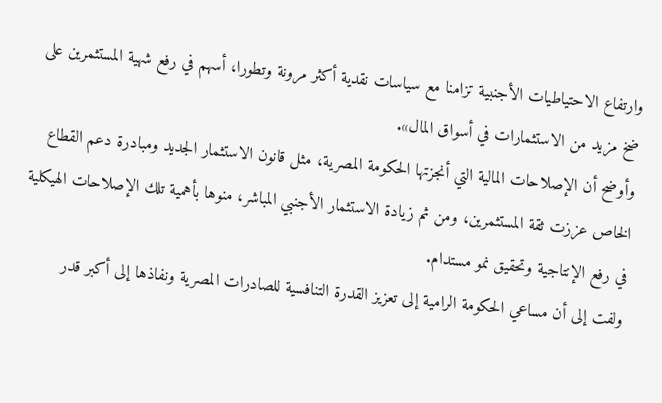وارتفاع الاحتياطيات الأجنبية تزامنا مع سياسات نقدية أكثر مرونة وتطورا، أسهم في رفع شهية المستثمرين على ضخ مزيد من الاستثمارات في أسواق المال».
وأوضح أن الإصلاحات المالية التي أنجزتها الحكومة المصرية، مثل قانون الاستثمار الجديد ومبادرة دعم القطاع الخاص عززت ثقة المستثمرين، ومن ثم زيادة الاستثمار الأجنبي المباشر، منوها بأهمية تلك الإصلاحات الهيكلية في رفع الإنتاجية وتحقيق نمو مستدام.
ولفت إلى أن مساعي الحكومة الرامية إلى تعزيز القدرة التنافسية للصادرات المصرية ونفاذها إلى أكبر قدر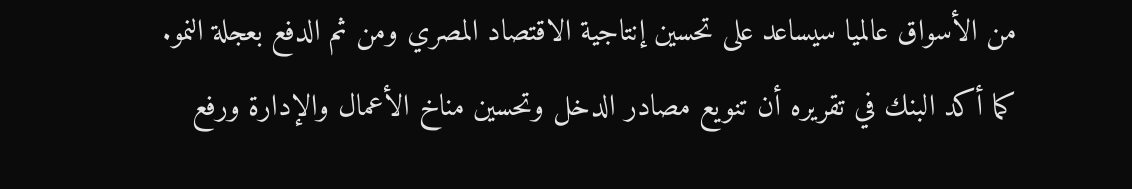من الأسواق عالميا سيساعد على تحسين إنتاجية الاقتصاد المصري ومن ثم الدفع بعجلة النمو. كما أكد البنك في تقريره أن تنويع مصادر الدخل وتحسين مناخ الأعمال والإدارة ورفع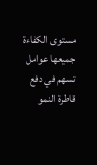مستوى الكفاءة جميعها عوامل تسهم في دفع قاطرة النمو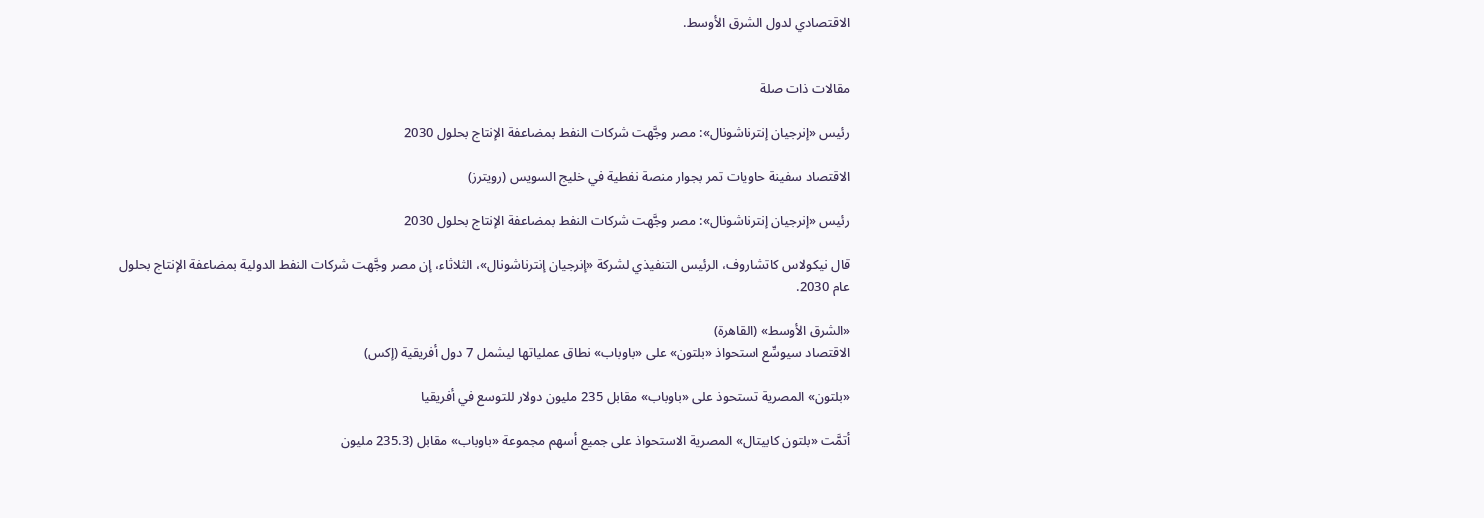الاقتصادي لدول الشرق الأوسط.


مقالات ذات صلة

رئيس «إنرجيان إنترناشونال»: مصر وجَّهت شركات النفط بمضاعفة الإنتاج بحلول 2030

الاقتصاد سفينة حاويات تمر بجوار منصة نفطية في خليج السويس (رويترز)

رئيس «إنرجيان إنترناشونال»: مصر وجَّهت شركات النفط بمضاعفة الإنتاج بحلول 2030

قال نيكولاس كاتشاروف، الرئيس التنفيذي لشركة «إنرجيان ‌إنترناشونال»، الثلاثاء، إن ‌مصر وجَّهت شركات النفط الدولية بمضاعفة الإنتاج ‌بحلول عام ‍2030.

«الشرق الأوسط» (القاهرة)
الاقتصاد سيوسِّع استحواذ «بلتون» على «باوباب» نطاق عملياتها ليشمل 7 دول أفريقية (إكس)

«بلتون» المصرية تستحوذ على «باوباب» مقابل 235 مليون دولار للتوسع في أفريقيا

أتمَّت «بلتون كابيتال» المصرية الاستحواذ على جميع أسهم مجموعة «باوباب» مقابل (235.3 مليون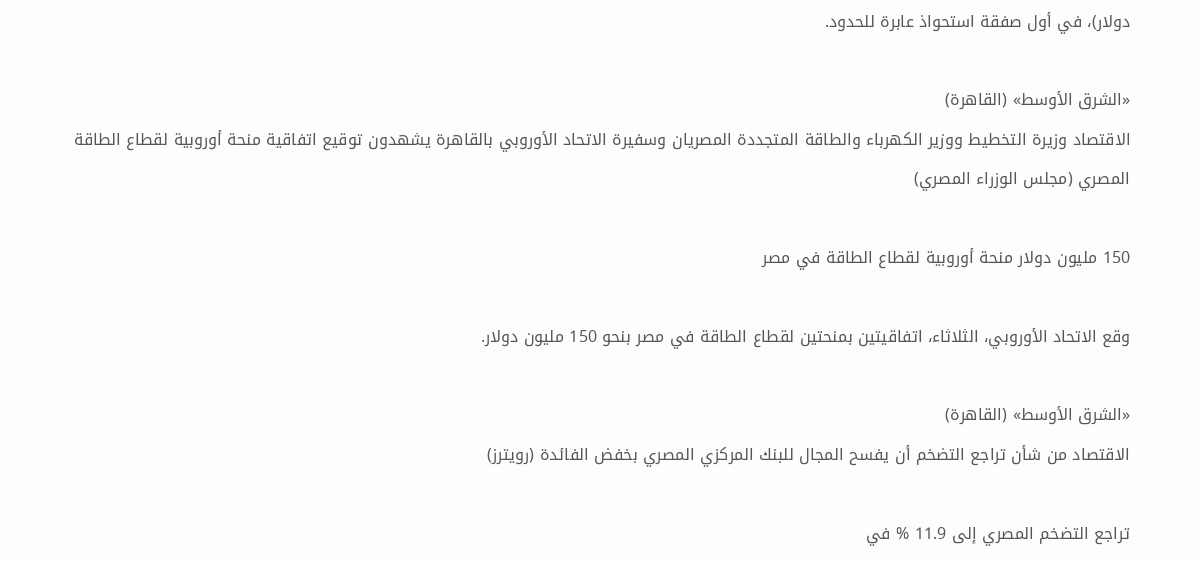دولار)، في أول صفقة استحواذ عابرة للحدود.

«الشرق الأوسط» (القاهرة)
الاقتصاد وزيرة التخطيط ووزير الكهرباء والطاقة المتجددة المصريان وسفيرة الاتحاد الأوروبي بالقاهرة يشهدون توقيع اتفاقية منحة أوروبية لقطاع الطاقة المصري (مجلس الوزراء المصري)

150 مليون دولار منحة أوروبية لقطاع الطاقة في مصر

وقع الاتحاد الأوروبي، الثلاثاء، اتفاقيتين بمنحتين لقطاع الطاقة في مصر بنحو 150 مليون دولار.

«الشرق الأوسط» (القاهرة)
الاقتصاد من شأن تراجع التضخم أن يفسح المجال للبنك المركزي المصري بخفض الفائدة (رويترز)

تراجع التضخم المصري إلى 11.9 % في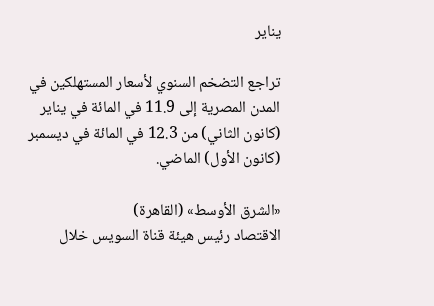يناير

تراجع التضخم السنوي لأسعار المستهلكين في المدن ‌المصرية إلى ‍11.9 في المائة في يناير (كانون الثاني) من 12.3 في المائة في ديسمبر (كانون الأول) الماضي.

«الشرق الأوسط» (القاهرة)
الاقتصاد رئيس هيئة قناة السويس خلال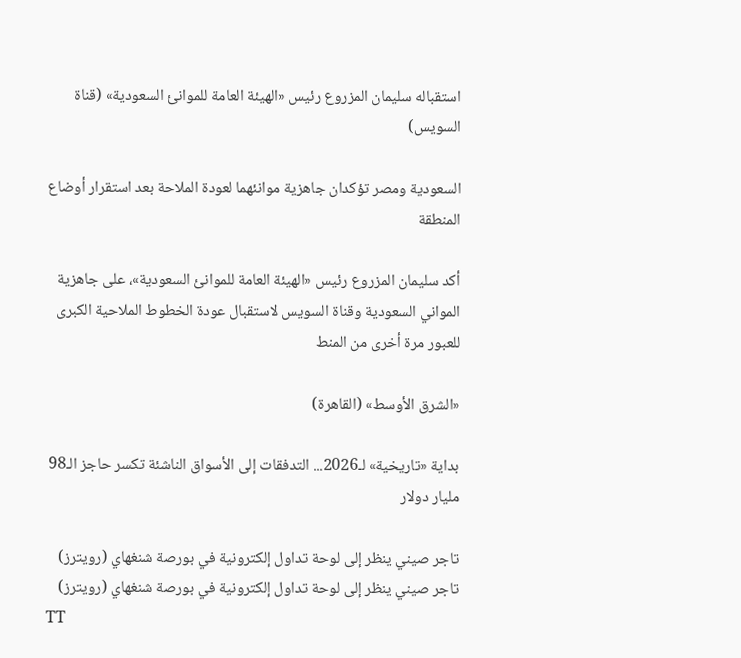استقباله سليمان المزروع رئيس «الهيئة العامة للموانئ السعودية» (قناة السويس)

السعودية ومصر تؤكدان جاهزية موانئهما لعودة الملاحة بعد استقرار أوضاع المنطقة

أكد سليمان المزروع رئيس «الهيئة العامة للموانئ السعودية»، على جاهزية المواني السعودية وقناة السويس لاستقبال عودة الخطوط الملاحية الكبرى للعبور مرة أخرى من المنط

«الشرق الأوسط» (القاهرة)

بداية «تاريخية» لـ2026... التدفقات إلى الأسواق الناشئة تكسر حاجز الـ98 مليار دولار

تاجر صيني ينظر إلى لوحة تداول إلكترونية في بورصة شنغهاي (رويترز)
تاجر صيني ينظر إلى لوحة تداول إلكترونية في بورصة شنغهاي (رويترز)
TT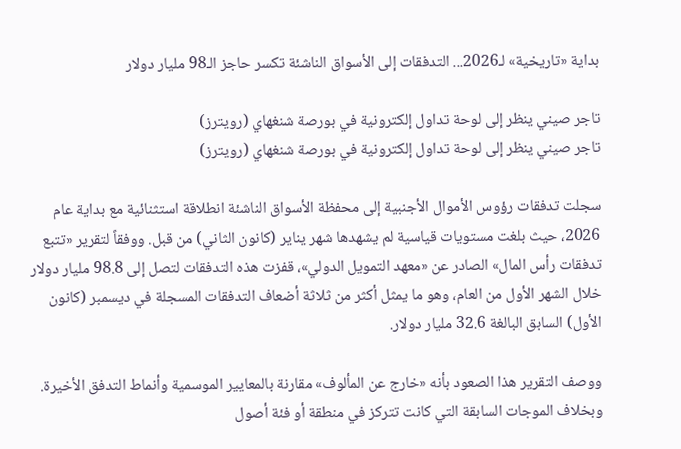بداية «تاريخية» لـ2026... التدفقات إلى الأسواق الناشئة تكسر حاجز الـ98 مليار دولار

تاجر صيني ينظر إلى لوحة تداول إلكترونية في بورصة شنغهاي (رويترز)
تاجر صيني ينظر إلى لوحة تداول إلكترونية في بورصة شنغهاي (رويترز)

سجلت تدفقات رؤوس الأموال الأجنبية إلى محفظة الأسواق الناشئة انطلاقة استثنائية مع بداية عام 2026، حيث بلغت مستويات قياسية لم يشهدها شهر يناير (كانون الثاني) من قبل. ووفقاً لتقرير «تتبع تدفقات رأس المال» الصادر عن «معهد التمويل الدولي»، قفزت هذه التدفقات لتصل إلى 98.8 مليار دولار خلال الشهر الأول من العام، وهو ما يمثل أكثر من ثلاثة أضعاف التدفقات المسجلة في ديسمبر (كانون الأول) السابق البالغة 32.6 مليار دولار.

ووصف التقرير هذا الصعود بأنه «خارج عن المألوف» مقارنة بالمعايير الموسمية وأنماط التدفق الأخيرة. وبخلاف الموجات السابقة التي كانت تتركز في منطقة أو فئة أصول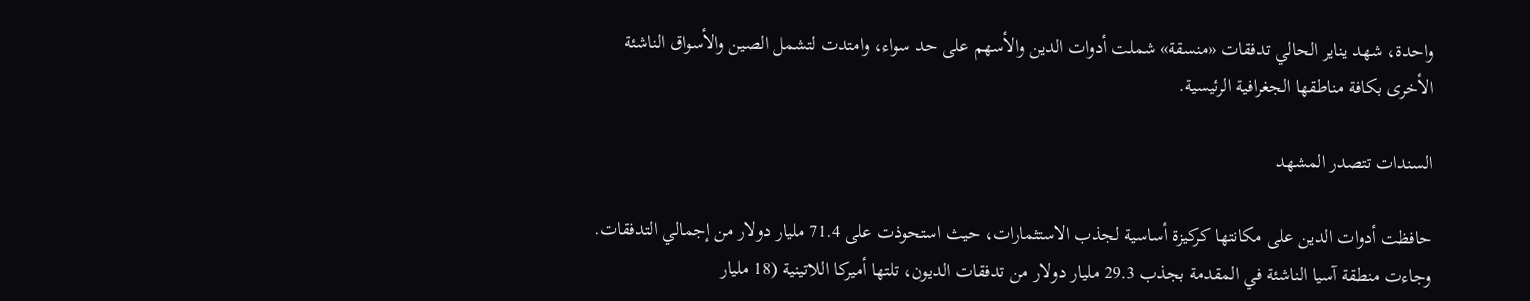واحدة، شهد يناير الحالي تدفقات «منسقة» شملت أدوات الدين والأسهم على حد سواء، وامتدت لتشمل الصين والأسواق الناشئة الأخرى بكافة مناطقها الجغرافية الرئيسية.

السندات تتصدر المشهد

حافظت أدوات الدين على مكانتها كركيزة أساسية لجذب الاستثمارات، حيث استحوذت على 71.4 مليار دولار من إجمالي التدفقات. وجاءت منطقة آسيا الناشئة في المقدمة بجذب 29.3 مليار دولار من تدفقات الديون، تلتها أميركا اللاتينية (18 مليار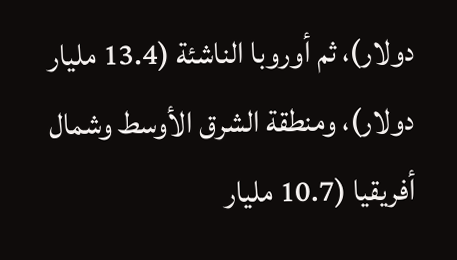دولار)، ثم أوروبا الناشئة (13.4 مليار دولار)، ومنطقة الشرق الأوسط وشمال أفريقيا (10.7 مليار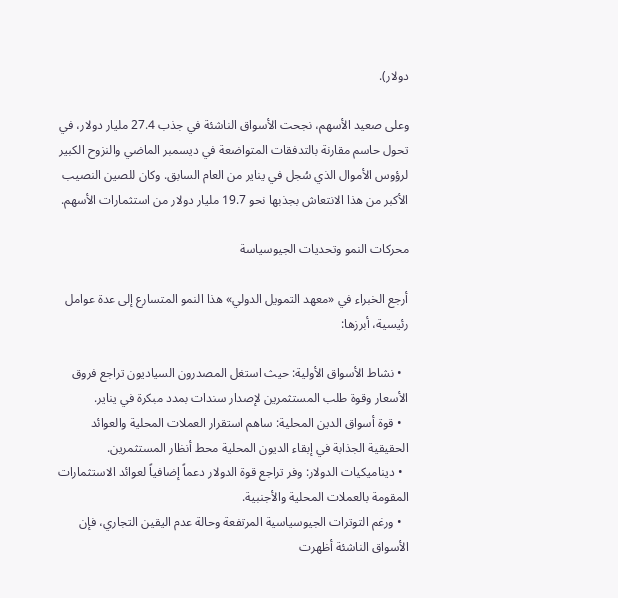دولار).

وعلى صعيد الأسهم، نجحت الأسواق الناشئة في جذب 27.4 مليار دولار، في تحول حاسم مقارنة بالتدفقات المتواضعة في ديسمبر الماضي والنزوح الكبير لرؤوس الأموال الذي سُجل في يناير من العام السابق. وكان للصين النصيب الأكبر من هذا الانتعاش بجذبها نحو 19.7 مليار دولار من استثمارات الأسهم.

محركات النمو وتحديات الجيوسياسة

أرجع الخبراء في «معهد التمويل الدولي» هذا النمو المتسارع إلى عدة عوامل رئيسية، أبرزها:

  • نشاط الأسواق الأولية: حيث استغل المصدرون السياديون تراجع فروق الأسعار وقوة طلب المستثمرين لإصدار سندات بمدد مبكرة في يناير.
  • قوة أسواق الدين المحلية: ساهم استقرار العملات المحلية والعوائد الحقيقية الجذابة في إبقاء الديون المحلية محط أنظار المستثمرين.
  • ديناميكيات الدولار: وفر تراجع قوة الدولار دعماً إضافياً لعوائد الاستثمارات المقومة بالعملات المحلية والأجنبية.
  • ورغم التوترات الجيوسياسية المرتفعة وحالة عدم اليقين التجاري، فإن الأسواق الناشئة أظهرت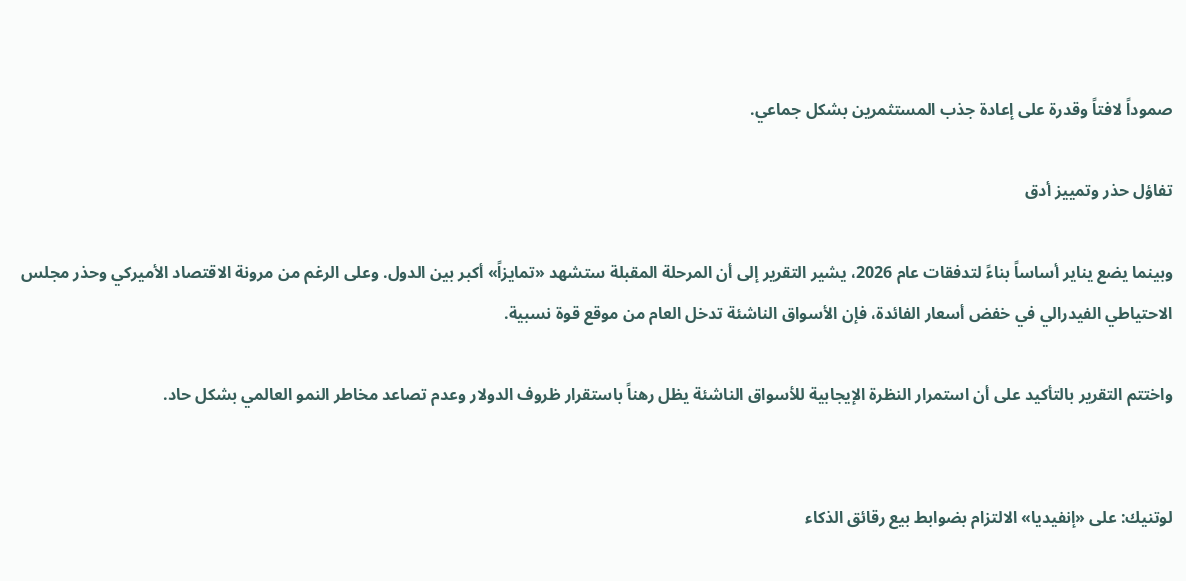صموداً لافتاً وقدرة على إعادة جذب المستثمرين بشكل جماعي.

تفاؤل حذر وتمييز أدق

وبينما يضع يناير أساساً بناءً لتدفقات عام 2026، يشير التقرير إلى أن المرحلة المقبلة ستشهد «تمايزاً» أكبر بين الدول. وعلى الرغم من مرونة الاقتصاد الأميركي وحذر مجلس الاحتياطي الفيدرالي في خفض أسعار الفائدة، فإن الأسواق الناشئة تدخل العام من موقع قوة نسبية.

واختتم التقرير بالتأكيد على أن استمرار النظرة الإيجابية للأسواق الناشئة يظل رهناً باستقرار ظروف الدولار وعدم تصاعد مخاطر النمو العالمي بشكل حاد.


لوتنيك: على «إنفيديا» الالتزام بضوابط بيع رقائق الذكاء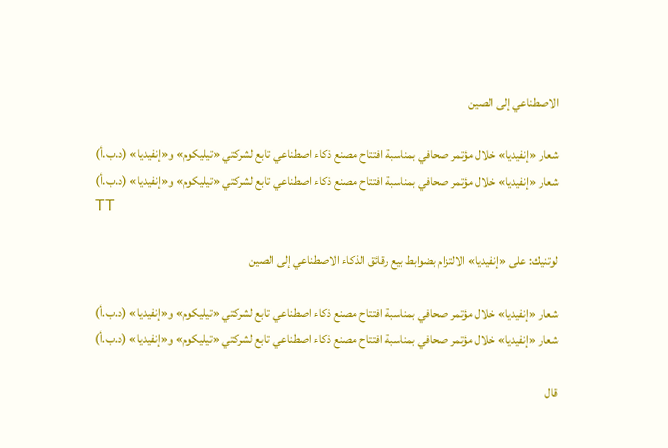الاصطناعي إلى الصين

شعار «إنفيديا» خلال مؤتمر صحافي بمناسبة افتتاح مصنع ذكاء اصطناعي تابع لشركتي «تيليكوم» و«إنفيديا» (د.ب.أ)
شعار «إنفيديا» خلال مؤتمر صحافي بمناسبة افتتاح مصنع ذكاء اصطناعي تابع لشركتي «تيليكوم» و«إنفيديا» (د.ب.أ)
TT

لوتنيك: على «إنفيديا» الالتزام بضوابط بيع رقائق الذكاء الاصطناعي إلى الصين

شعار «إنفيديا» خلال مؤتمر صحافي بمناسبة افتتاح مصنع ذكاء اصطناعي تابع لشركتي «تيليكوم» و«إنفيديا» (د.ب.أ)
شعار «إنفيديا» خلال مؤتمر صحافي بمناسبة افتتاح مصنع ذكاء اصطناعي تابع لشركتي «تيليكوم» و«إنفيديا» (د.ب.أ)

قال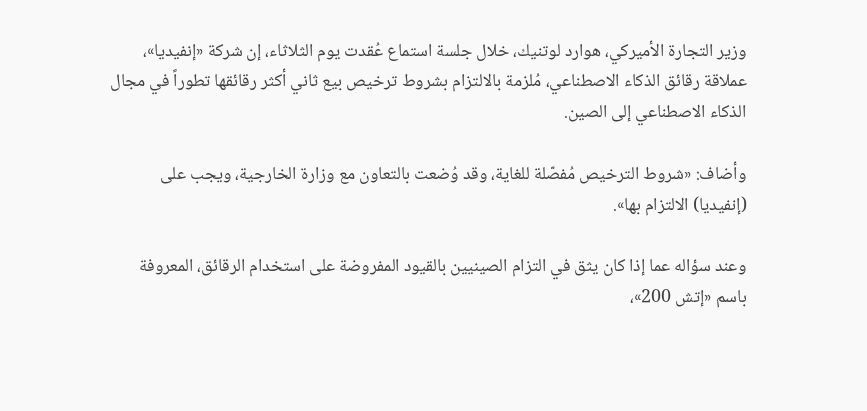وزير التجارة الأميركي، هوارد لوتنيك، خلال جلسة استماع عُقدت يوم الثلاثاء، إن شركة «إنفيديا»، عملاقة رقائق الذكاء الاصطناعي، مُلزمة بالالتزام بشروط ترخيص بيع ثاني أكثر رقائقها تطوراً في مجال الذكاء الاصطناعي إلى الصين.

وأضاف: «شروط الترخيص مُفصّلة للغاية، وقد وُضعت بالتعاون مع وزارة الخارجية، ويجب على (إنفيديا) الالتزام بها».

وعند سؤاله عما إذا كان يثق في التزام الصينيين بالقيود المفروضة على استخدام الرقائق، المعروفة باسم «إتش 200»،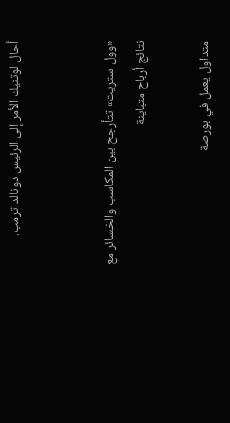أحال لوتنيك الأمر إلى الرئيس دونالد ترمب.


«وول ستريت» تتأرجح بين المكاسب والخسائر مع نتائج أرباح متباينة

متداول يعمل في بورصة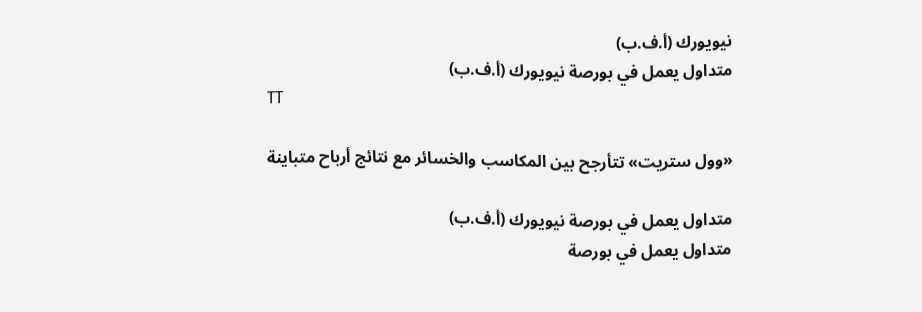نيويورك (أ.ف.ب)
متداول يعمل في بورصة نيويورك (أ.ف.ب)
TT

«وول ستريت» تتأرجح بين المكاسب والخسائر مع نتائج أرباح متباينة

متداول يعمل في بورصة نيويورك (أ.ف.ب)
متداول يعمل في بورصة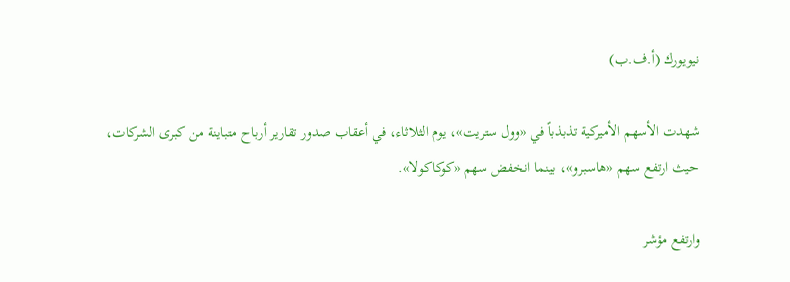نيويورك (أ.ف.ب)

شهدت الأسهم الأميركية تذبذباً في «وول ستريت»، يوم الثلاثاء، في أعقاب صدور تقارير أرباح متباينة من كبرى الشركات، حيث ارتفع سهم «هاسبرو»، بينما انخفض سهم «كوكاكولا».

وارتفع مؤشر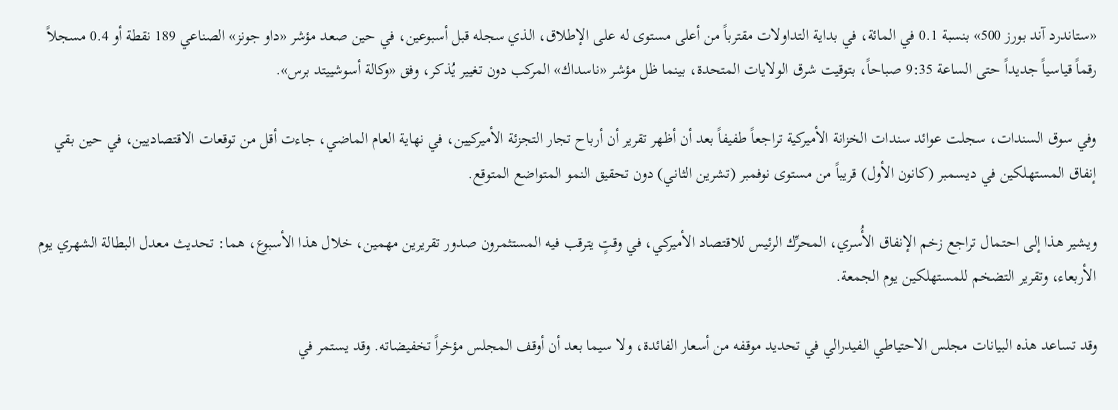«ستاندرد آند بورز 500» بنسبة 0.1 في المائة، في بداية التداولات مقترباً من أعلى مستوى له على الإطلاق، الذي سجله قبل أسبوعين، في حين صعد مؤشر «داو جونز» الصناعي 189 نقطة أو 0.4 مسجلاً رقماً قياسياً جديداً حتى الساعة 9:35 صباحاً، بتوقيت شرق الولايات المتحدة، بينما ظل مؤشر «ناسداك» المركب دون تغيير يُذكر، وفق «وكالة أسوشييتد برس».

وفي سوق السندات، سجلت عوائد سندات الخزانة الأميركية تراجعاً طفيفاً بعد أن أظهر تقرير أن أرباح تجار التجزئة الأميركيين، في نهاية العام الماضي، جاءت أقل من توقعات الاقتصاديين، في حين بقي إنفاق المستهلكين في ديسمبر (كانون الأول) قريباً من مستوى نوفمبر (تشرين الثاني) دون تحقيق النمو المتواضع المتوقع.

ويشير هذا إلى احتمال تراجع زخم الإنفاق الأُسري، المحرِّك الرئيس للاقتصاد الأميركي، في وقتٍ يترقب فيه المستثمرون صدور تقريرين مهمين، خلال هذا الأسبوع، هما: تحديث معدل البطالة الشهري يوم الأربعاء، وتقرير التضخم للمستهلكين يوم الجمعة.

وقد تساعد هذه البيانات مجلس الاحتياطي الفيدرالي في تحديد موقفه من أسعار الفائدة، ولا سيما بعد أن أوقف المجلس مؤخراً تخفيضاته. وقد يستمر في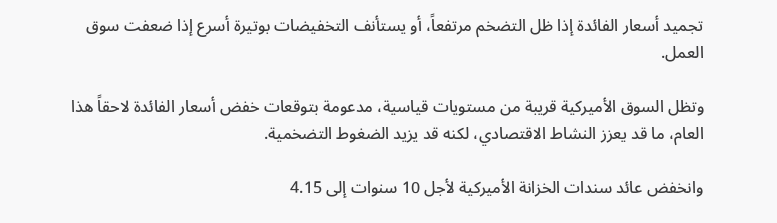تجميد أسعار الفائدة إذا ظل التضخم مرتفعاً، أو يستأنف التخفيضات بوتيرة أسرع إذا ضعفت سوق العمل.

وتظل السوق الأميركية قريبة من مستويات قياسية، مدعومة بتوقعات خفض أسعار الفائدة لاحقاً هذا العام، ما قد يعزز النشاط الاقتصادي، لكنه قد يزيد الضغوط التضخمية.

وانخفض عائد سندات الخزانة الأميركية لأجل 10 سنوات إلى 4.15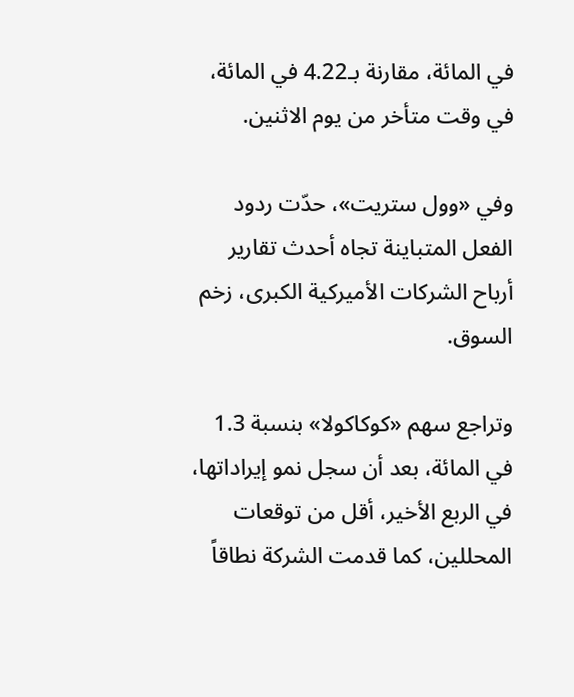في المائة، مقارنة بـ4.22 في المائة، في وقت متأخر من يوم الاثنين.

وفي «وول ستريت»، حدّت ردود الفعل المتباينة تجاه أحدث تقارير أرباح الشركات الأميركية الكبرى، زخم السوق.

وتراجع سهم «كوكاكولا» بنسبة 1.3 في المائة، بعد أن سجل نمو إيراداتها، في الربع الأخير، أقل من توقعات المحللين، كما قدمت الشركة نطاقاً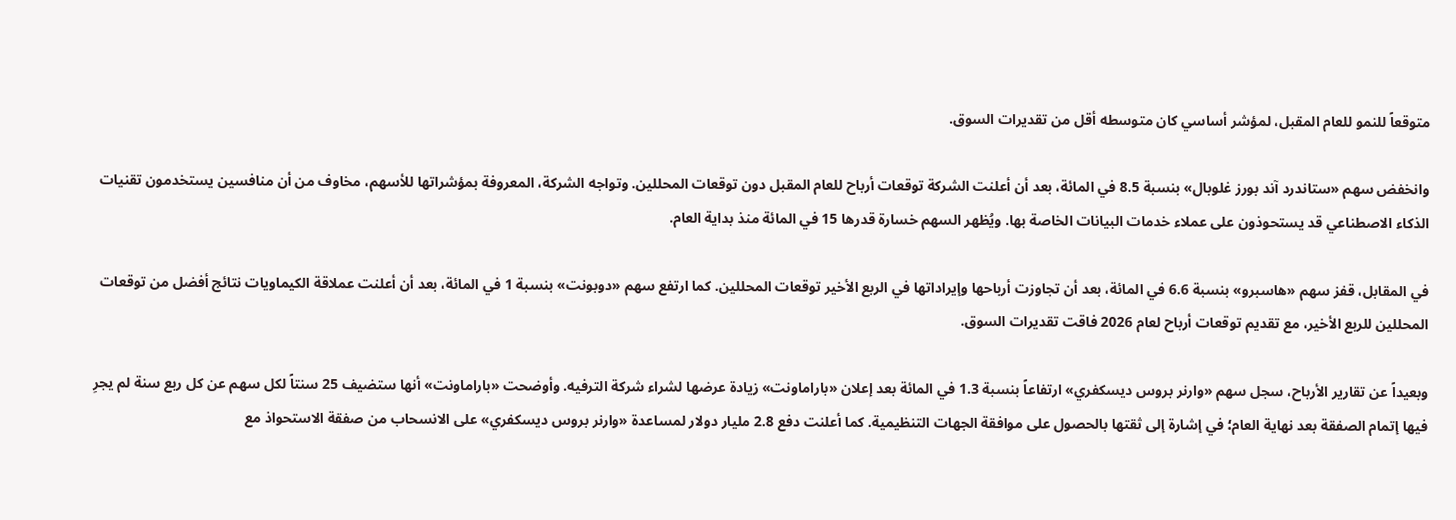متوقعاً للنمو للعام المقبل، لمؤشر أساسي كان متوسطه أقل من تقديرات السوق.

وانخفض سهم «ستاندرد آند بورز غلوبال» بنسبة 8.5 في المائة، بعد أن أعلنت الشركة توقعات أرباح للعام المقبل دون توقعات المحللين. وتواجه الشركة، المعروفة بمؤشراتها للأسهم، مخاوف من أن منافسين يستخدمون تقنيات الذكاء الاصطناعي قد يستحوذون على عملاء خدمات البيانات الخاصة بها. ويُظهر السهم خسارة قدرها 15 في المائة منذ بداية العام.

في المقابل، قفز سهم «هاسبرو» بنسبة 6.6 في المائة، بعد أن تجاوزت أرباحها وإيراداتها في الربع الأخير توقعات المحللين. كما ارتفع سهم «دوبونت» بنسبة 1 في المائة، بعد أن أعلنت عملاقة الكيماويات نتائج أفضل من توقعات المحللين للربع الأخير، مع تقديم توقعات أرباح لعام 2026 فاقت تقديرات السوق.

وبعيداً عن تقارير الأرباح، سجل سهم «وارنر بروس ديسكفري» ارتفاعاً بنسبة 1.3 في المائة بعد إعلان «باراماونت» زيادة عرضها لشراء شركة الترفيه. وأوضحت «باراماونت» أنها ستضيف 25 سنتاً لكل سهم عن كل ربع سنة لم يجرِ فيها إتمام الصفقة بعد نهاية العام؛ في إشارة إلى ثقتها بالحصول على موافقة الجهات التنظيمية. كما أعلنت دفع 2.8 مليار دولار لمساعدة «وارنر بروس ديسكفري» على الانسحاب من صفقة الاستحواذ مع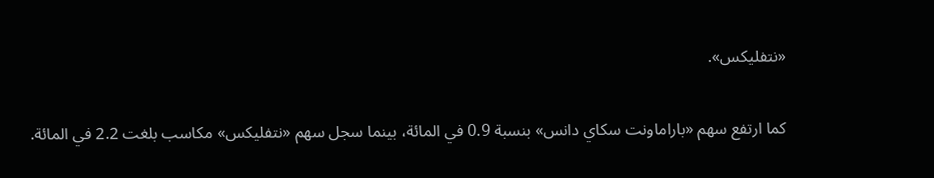«نتفليكس».

كما ارتفع سهم «باراماونت سكاي دانس» بنسبة 0.9 في المائة، بينما سجل سهم «نتفليكس» مكاسب بلغت 2.2 في المائة.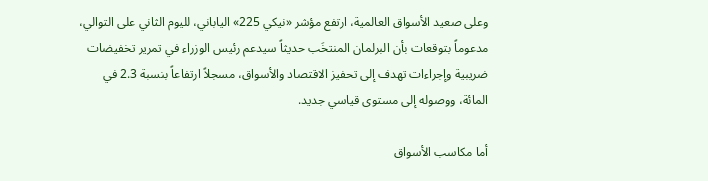وعلى صعيد الأسواق العالمية، ارتفع مؤشر «نيكي 225» الياباني، لليوم الثاني على التوالي، مدعوماً بتوقعات بأن البرلمان المنتخَب حديثاً سيدعم رئيس الوزراء في تمرير تخفيضات ضريبية وإجراءات تهدف إلى تحفيز الاقتصاد والأسواق، مسجلاً ارتفاعاً بنسبة 2.3 في المائة، ووصوله إلى مستوى قياسي جديد.

أما مكاسب الأسواق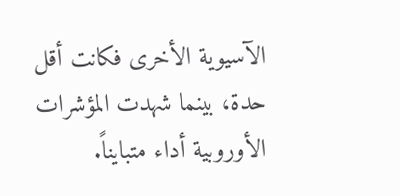الآسيوية الأخرى فكانت أقل حدة، بينما شهدت المؤشرات الأوروبية أداء متبايناً.